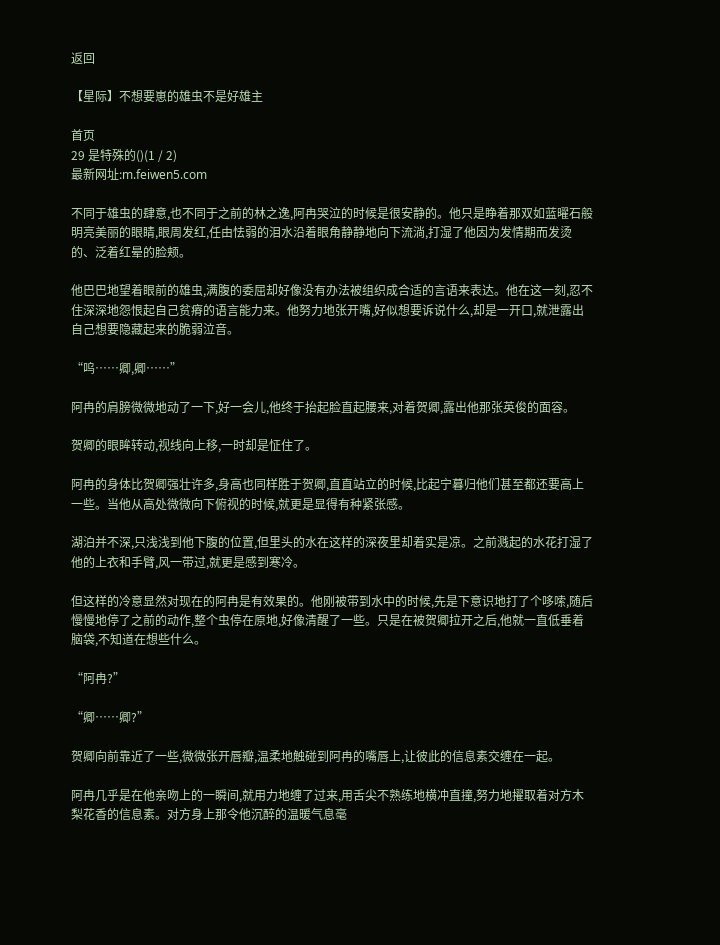返回

【星际】不想要崽的雄虫不是好雄主

首页
29 是特殊的()(1 / 2)
最新网址:m.feiwen5.com

不同于雄虫的肆意,也不同于之前的林之逸,阿冉哭泣的时候是很安静的。他只是睁着那双如蓝曜石般明亮美丽的眼睛,眼周发红,任由怯弱的泪水沿着眼角静静地向下流淌,打湿了他因为发情期而发烫的、泛着红晕的脸颊。

他巴巴地望着眼前的雄虫,满腹的委屈却好像没有办法被组织成合适的言语来表达。他在这一刻,忍不住深深地怨恨起自己贫瘠的语言能力来。他努力地张开嘴,好似想要诉说什么,却是一开口,就泄露出自己想要隐藏起来的脆弱泣音。

“呜……卿,卿……”

阿冉的肩膀微微地动了一下,好一会儿,他终于抬起脸直起腰来,对着贺卿,露出他那张英俊的面容。

贺卿的眼眸转动,视线向上移,一时却是怔住了。

阿冉的身体比贺卿强壮许多,身高也同样胜于贺卿,直直站立的时候,比起宁暮归他们甚至都还要高上一些。当他从高处微微向下俯视的时候,就更是显得有种紧张感。

湖泊并不深,只浅浅到他下腹的位置,但里头的水在这样的深夜里却着实是凉。之前溅起的水花打湿了他的上衣和手臂,风一带过,就更是感到寒冷。

但这样的冷意显然对现在的阿冉是有效果的。他刚被带到水中的时候,先是下意识地打了个哆嗦,随后慢慢地停了之前的动作,整个虫停在原地,好像清醒了一些。只是在被贺卿拉开之后,他就一直低垂着脑袋,不知道在想些什么。

“阿冉?”

“卿……卿?”

贺卿向前靠近了一些,微微张开唇瓣,温柔地触碰到阿冉的嘴唇上,让彼此的信息素交缠在一起。

阿冉几乎是在他亲吻上的一瞬间,就用力地缠了过来,用舌尖不熟练地横冲直撞,努力地擢取着对方木梨花香的信息素。对方身上那令他沉醉的温暖气息毫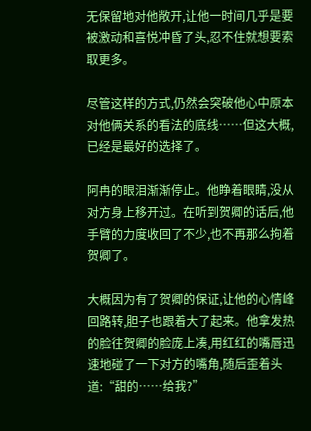无保留地对他敞开,让他一时间几乎是要被激动和喜悦冲昏了头,忍不住就想要索取更多。

尽管这样的方式,仍然会突破他心中原本对他俩关系的看法的底线……但这大概,已经是最好的选择了。

阿冉的眼泪渐渐停止。他睁着眼睛,没从对方身上移开过。在听到贺卿的话后,他手臂的力度收回了不少,也不再那么拘着贺卿了。

大概因为有了贺卿的保证,让他的心情峰回路转,胆子也跟着大了起来。他拿发热的脸往贺卿的脸庞上凑,用红红的嘴唇迅速地碰了一下对方的嘴角,随后歪着头道:“甜的……给我?”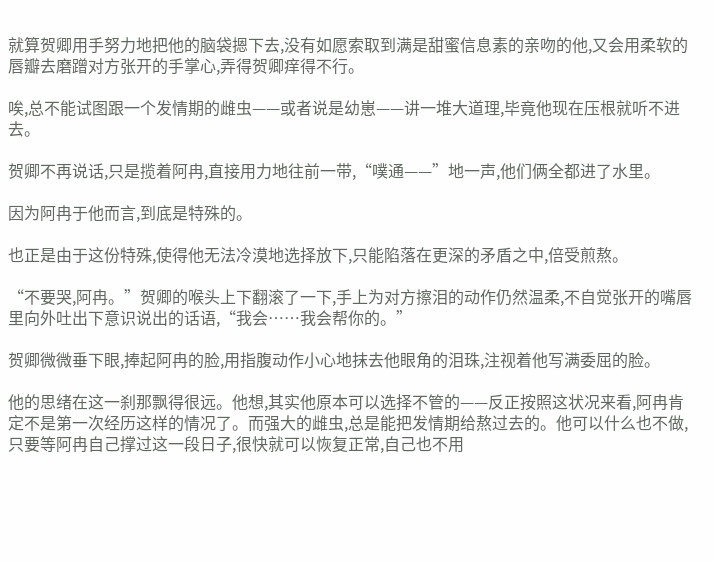就算贺卿用手努力地把他的脑袋摁下去,没有如愿索取到满是甜蜜信息素的亲吻的他,又会用柔软的唇瓣去磨蹭对方张开的手掌心,弄得贺卿痒得不行。

唉,总不能试图跟一个发情期的雌虫——或者说是幼崽——讲一堆大道理,毕竟他现在压根就听不进去。

贺卿不再说话,只是揽着阿冉,直接用力地往前一带,“噗通——”地一声,他们俩全都进了水里。

因为阿冉于他而言,到底是特殊的。

也正是由于这份特殊,使得他无法冷漠地选择放下,只能陷落在更深的矛盾之中,倍受煎熬。

“不要哭,阿冉。”贺卿的喉头上下翻滚了一下,手上为对方擦泪的动作仍然温柔,不自觉张开的嘴唇里向外吐出下意识说出的话语,“我会……我会帮你的。”

贺卿微微垂下眼,捧起阿冉的脸,用指腹动作小心地抹去他眼角的泪珠,注视着他写满委屈的脸。

他的思绪在这一刹那飘得很远。他想,其实他原本可以选择不管的——反正按照这状况来看,阿冉肯定不是第一次经历这样的情况了。而强大的雌虫,总是能把发情期给熬过去的。他可以什么也不做,只要等阿冉自己撑过这一段日子,很快就可以恢复正常,自己也不用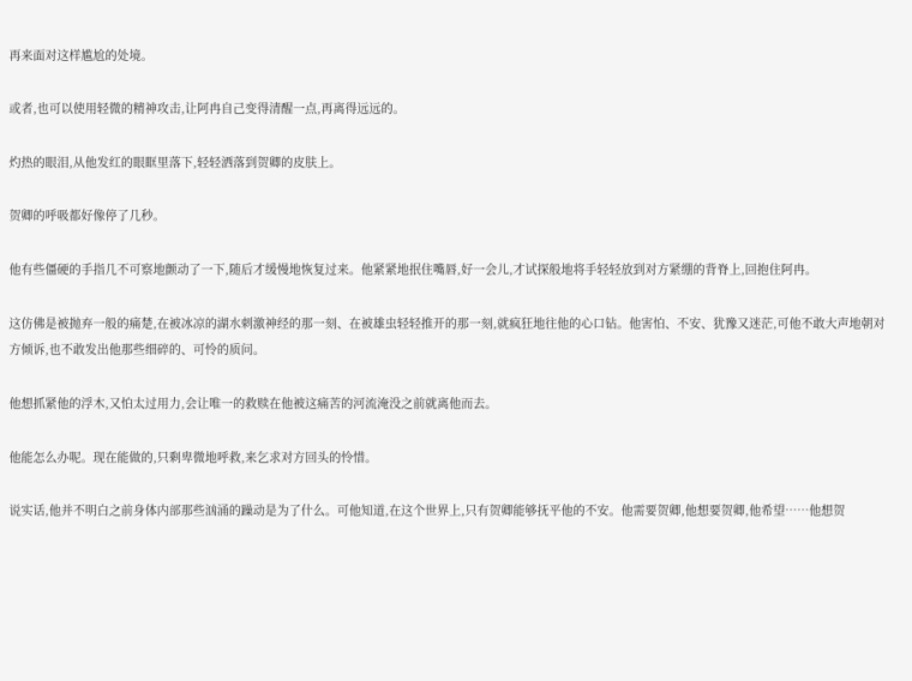再来面对这样尴尬的处境。

或者,也可以使用轻微的精神攻击,让阿冉自己变得清醒一点,再离得远远的。

灼热的眼泪,从他发红的眼眶里落下,轻轻洒落到贺卿的皮肤上。

贺卿的呼吸都好像停了几秒。

他有些僵硬的手指几不可察地颤动了一下,随后才缓慢地恢复过来。他紧紧地抿住嘴唇,好一会儿,才试探般地将手轻轻放到对方紧绷的背脊上,回抱住阿冉。

这仿佛是被抛弃一般的痛楚,在被冰凉的湖水刺激神经的那一刻、在被雄虫轻轻推开的那一刻,就疯狂地往他的心口钻。他害怕、不安、犹豫又迷茫,可他不敢大声地朝对方倾诉,也不敢发出他那些细碎的、可怜的质问。

他想抓紧他的浮木,又怕太过用力,会让唯一的救赎在他被这痛苦的河流淹没之前就离他而去。

他能怎么办呢。现在能做的,只剩卑微地呼救,来乞求对方回头的怜惜。

说实话,他并不明白之前身体内部那些汹涌的躁动是为了什么。可他知道,在这个世界上,只有贺卿能够抚平他的不安。他需要贺卿,他想要贺卿,他希望……他想贺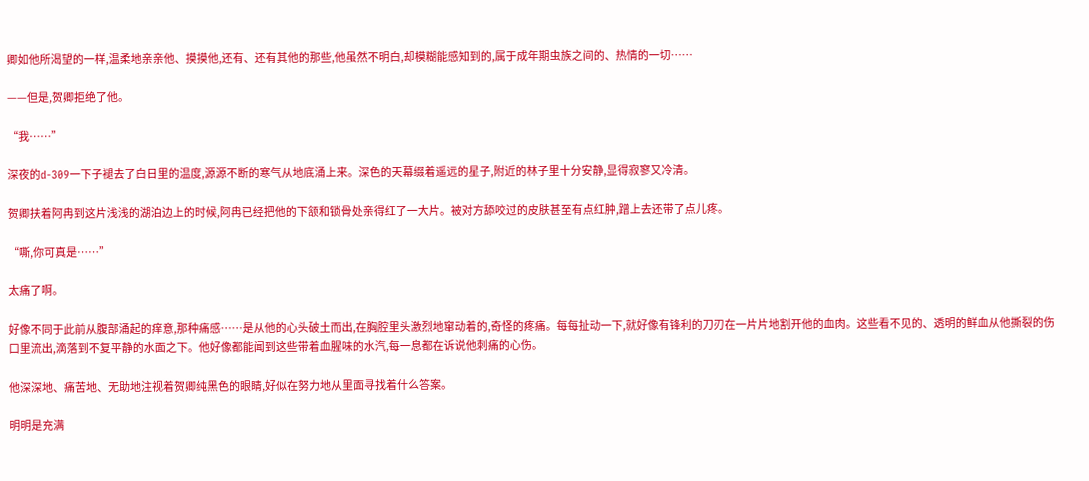卿如他所渴望的一样,温柔地亲亲他、摸摸他,还有、还有其他的那些,他虽然不明白,却模糊能感知到的,属于成年期虫族之间的、热情的一切……

——但是,贺卿拒绝了他。

“我……”

深夜的d-309一下子褪去了白日里的温度,源源不断的寒气从地底涌上来。深色的天幕缀着遥远的星子,附近的林子里十分安静,显得寂寥又冷清。

贺卿扶着阿冉到这片浅浅的湖泊边上的时候,阿冉已经把他的下颔和锁骨处亲得红了一大片。被对方舔咬过的皮肤甚至有点红肿,蹭上去还带了点儿疼。

“嘶,你可真是……”

太痛了啊。

好像不同于此前从腹部涌起的痒意,那种痛感……是从他的心头破土而出,在胸腔里头激烈地窜动着的,奇怪的疼痛。每每扯动一下,就好像有锋利的刀刃在一片片地割开他的血肉。这些看不见的、透明的鲜血从他撕裂的伤口里流出,滴落到不复平静的水面之下。他好像都能闻到这些带着血腥味的水汽,每一息都在诉说他刺痛的心伤。

他深深地、痛苦地、无助地注视着贺卿纯黑色的眼睛,好似在努力地从里面寻找着什么答案。

明明是充满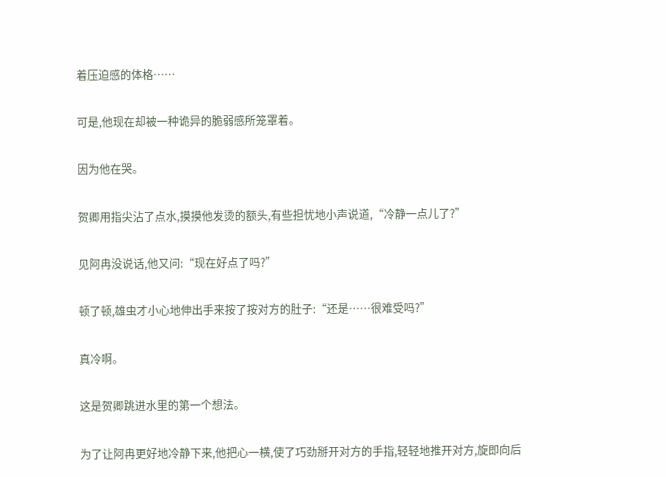着压迫感的体格……

可是,他现在却被一种诡异的脆弱感所笼罩着。

因为他在哭。

贺卿用指尖沾了点水,摸摸他发烫的额头,有些担忧地小声说道,“冷静一点儿了?”

见阿冉没说话,他又问:“现在好点了吗?”

顿了顿,雄虫才小心地伸出手来按了按对方的肚子:“还是……很难受吗?”

真冷啊。

这是贺卿跳进水里的第一个想法。

为了让阿冉更好地冷静下来,他把心一横,使了巧劲掰开对方的手指,轻轻地推开对方,旋即向后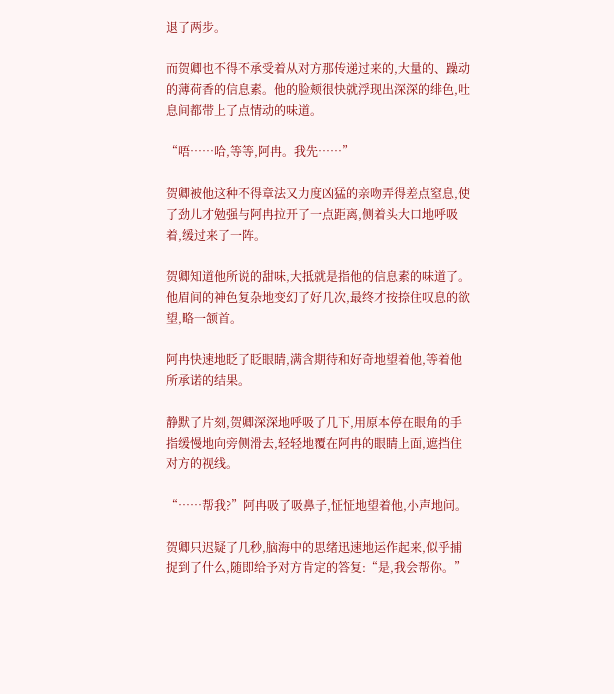退了两步。

而贺卿也不得不承受着从对方那传递过来的,大量的、躁动的薄荷香的信息素。他的脸颊很快就浮现出深深的绯色,吐息间都带上了点情动的味道。

“唔……哈,等等,阿冉。我先……”

贺卿被他这种不得章法又力度凶猛的亲吻弄得差点窒息,使了劲儿才勉强与阿冉拉开了一点距离,侧着头大口地呼吸着,缓过来了一阵。

贺卿知道他所说的甜味,大抵就是指他的信息素的味道了。他眉间的神色复杂地变幻了好几次,最终才按捺住叹息的欲望,略一颔首。

阿冉快速地眨了眨眼睛,满含期待和好奇地望着他,等着他所承诺的结果。

静默了片刻,贺卿深深地呼吸了几下,用原本停在眼角的手指缓慢地向旁侧滑去,轻轻地覆在阿冉的眼睛上面,遮挡住对方的视线。

“……帮我?”阿冉吸了吸鼻子,怔怔地望着他,小声地问。

贺卿只迟疑了几秒,脑海中的思绪迅速地运作起来,似乎捕捉到了什么,随即给予对方肯定的答复:“是,我会帮你。”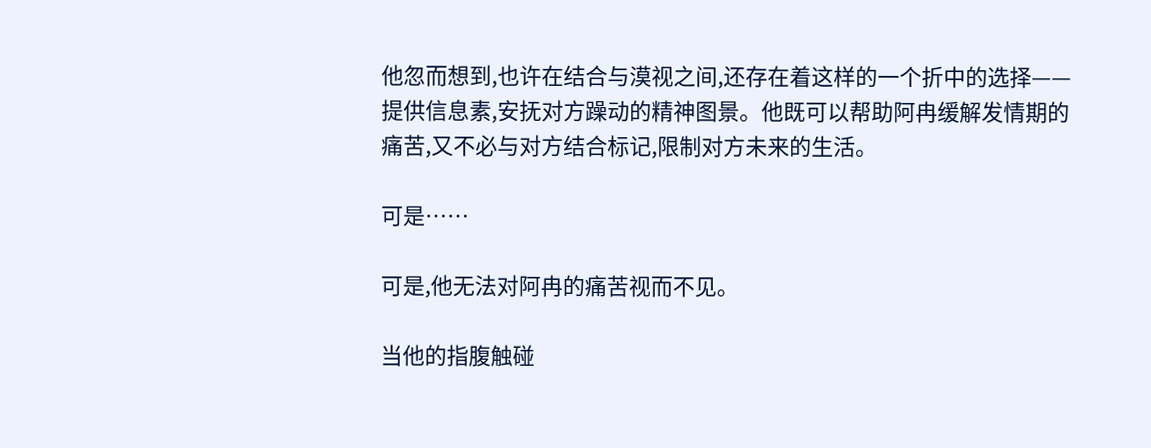他忽而想到,也许在结合与漠视之间,还存在着这样的一个折中的选择——提供信息素,安抚对方躁动的精神图景。他既可以帮助阿冉缓解发情期的痛苦,又不必与对方结合标记,限制对方未来的生活。

可是……

可是,他无法对阿冉的痛苦视而不见。

当他的指腹触碰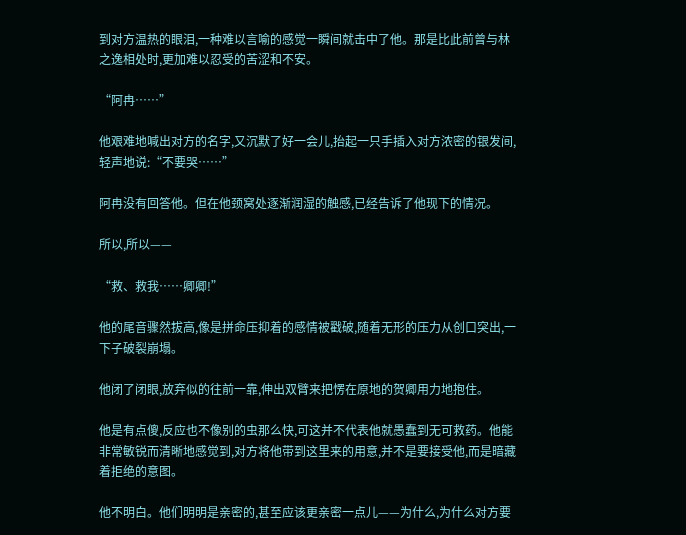到对方温热的眼泪,一种难以言喻的感觉一瞬间就击中了他。那是比此前曾与林之逸相处时,更加难以忍受的苦涩和不安。

“阿冉……”

他艰难地喊出对方的名字,又沉默了好一会儿,抬起一只手插入对方浓密的银发间,轻声地说:“不要哭……”

阿冉没有回答他。但在他颈窝处逐渐润湿的触感,已经告诉了他现下的情况。

所以,所以——

“救、救我……卿卿!”

他的尾音骤然拔高,像是拼命压抑着的感情被戳破,随着无形的压力从创口突出,一下子破裂崩塌。

他闭了闭眼,放弃似的往前一靠,伸出双臂来把愣在原地的贺卿用力地抱住。

他是有点傻,反应也不像别的虫那么快,可这并不代表他就愚蠢到无可救药。他能非常敏锐而清晰地感觉到,对方将他带到这里来的用意,并不是要接受他,而是暗藏着拒绝的意图。

他不明白。他们明明是亲密的,甚至应该更亲密一点儿——为什么,为什么对方要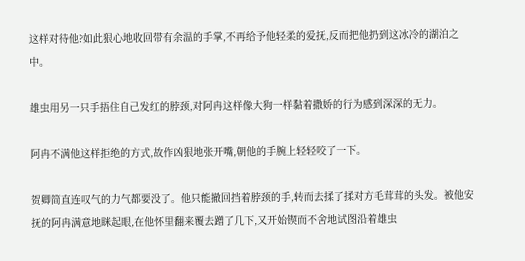这样对待他?如此狠心地收回带有余温的手掌,不再给予他轻柔的爱抚,反而把他扔到这冰冷的湖泊之中。

雄虫用另一只手捂住自己发红的脖颈,对阿冉这样像大狗一样黏着撒娇的行为感到深深的无力。

阿冉不满他这样拒绝的方式,故作凶狠地张开嘴,朝他的手腕上轻轻咬了一下。

贺卿简直连叹气的力气都要没了。他只能撤回挡着脖颈的手,转而去揉了揉对方毛茸茸的头发。被他安抚的阿冉满意地眯起眼,在他怀里翻来覆去蹭了几下,又开始锲而不舍地试图沿着雄虫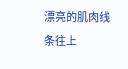漂亮的肌肉线条往上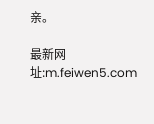亲。

最新网址:m.feiwen5.com